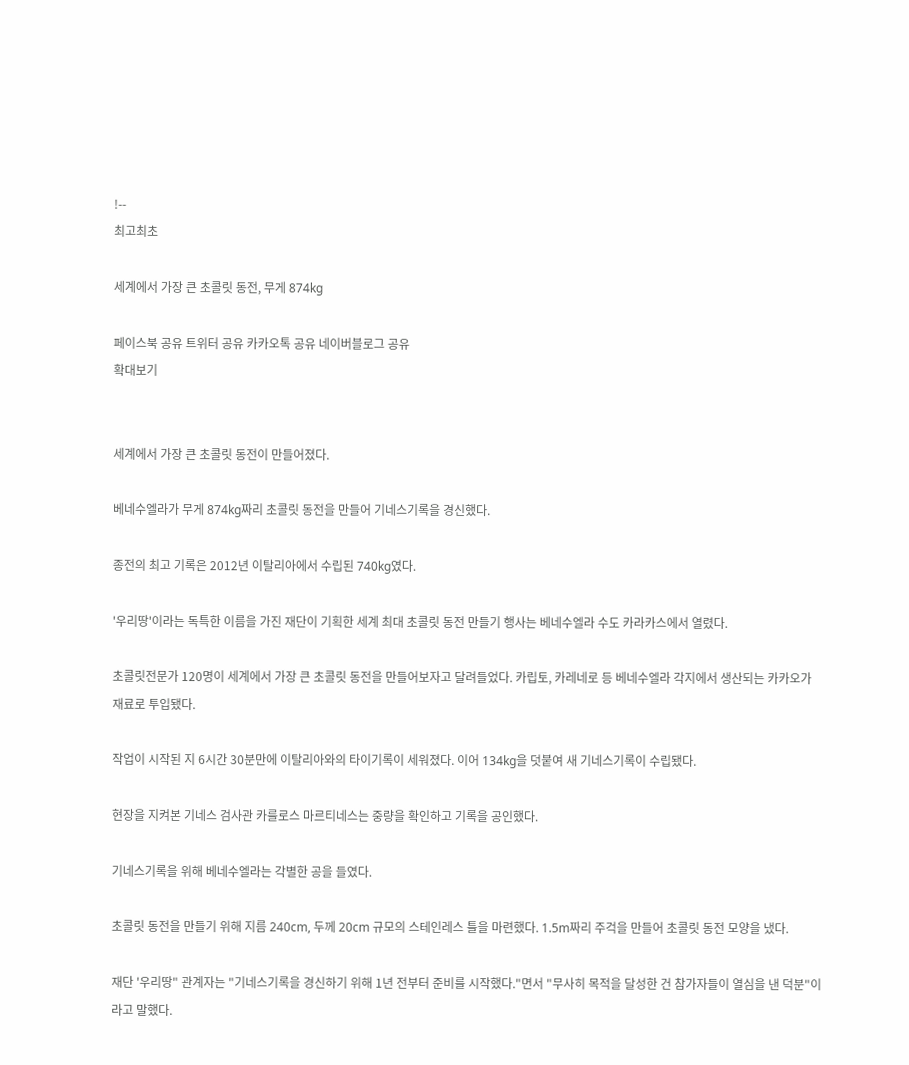!--
최고최초

세계에서 가장 큰 초콜릿 동전, 무게 874kg

페이스북 공유 트위터 공유 카카오톡 공유 네이버블로그 공유
확대보기


세계에서 가장 큰 초콜릿 동전이 만들어졌다.

베네수엘라가 무게 874kg짜리 초콜릿 동전을 만들어 기네스기록을 경신했다.

종전의 최고 기록은 2012년 이탈리아에서 수립된 740kg였다.

'우리땅'이라는 독특한 이름을 가진 재단이 기획한 세계 최대 초콜릿 동전 만들기 행사는 베네수엘라 수도 카라카스에서 열렸다.

초콜릿전문가 120명이 세계에서 가장 큰 초콜릿 동전을 만들어보자고 달려들었다. 카립토, 카레네로 등 베네수엘라 각지에서 생산되는 카카오가 재료로 투입됐다.

작업이 시작된 지 6시간 30분만에 이탈리아와의 타이기록이 세워졌다. 이어 134kg을 덧붙여 새 기네스기록이 수립됐다.

현장을 지켜본 기네스 검사관 카를로스 마르티네스는 중량을 확인하고 기록을 공인했다.

기네스기록을 위해 베네수엘라는 각별한 공을 들였다.

초콜릿 동전을 만들기 위해 지름 240cm, 두께 20cm 규모의 스테인레스 틀을 마련했다. 1.5m짜리 주걱을 만들어 초콜릿 동전 모양을 냈다.

재단 '우리땅" 관계자는 "기네스기록을 경신하기 위해 1년 전부터 준비를 시작했다."면서 "무사히 목적을 달성한 건 참가자들이 열심을 낸 덕분"이라고 말했다.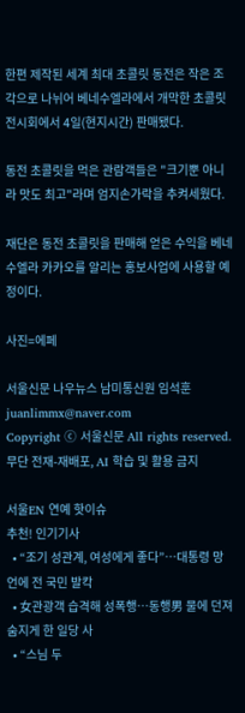한편 제작된 세계 최대 초콜릿 동전은 작은 조각으로 나뉘어 베네수엘라에서 개막한 초콜릿 전시회에서 4일(현지시간) 판매됐다.

동전 초콜릿을 먹은 관람객들은 "크기뿐 아니라 맛도 최고"라며 엄지손가락을 추켜세웠다.

재단은 동전 초콜릿을 판매해 얻은 수익을 베네수엘라 카카오를 알리는 홍보사업에 사용할 예정이다.

사진=에페

서울신문 나우뉴스 남미통신원 임석훈 juanlimmx@naver.com
Copyright ⓒ 서울신문 All rights reserved. 무단 전재-재배포, AI 학습 및 활용 금지

서울EN 연예 핫이슈
추천! 인기기사
  • “조기 성관계, 여성에게 좋다”…대통령 망언에 전 국민 발칵
  • 女관광객 습격해 성폭행…동행男 물에 던져 숨지게 한 일당 사
  • “스님 두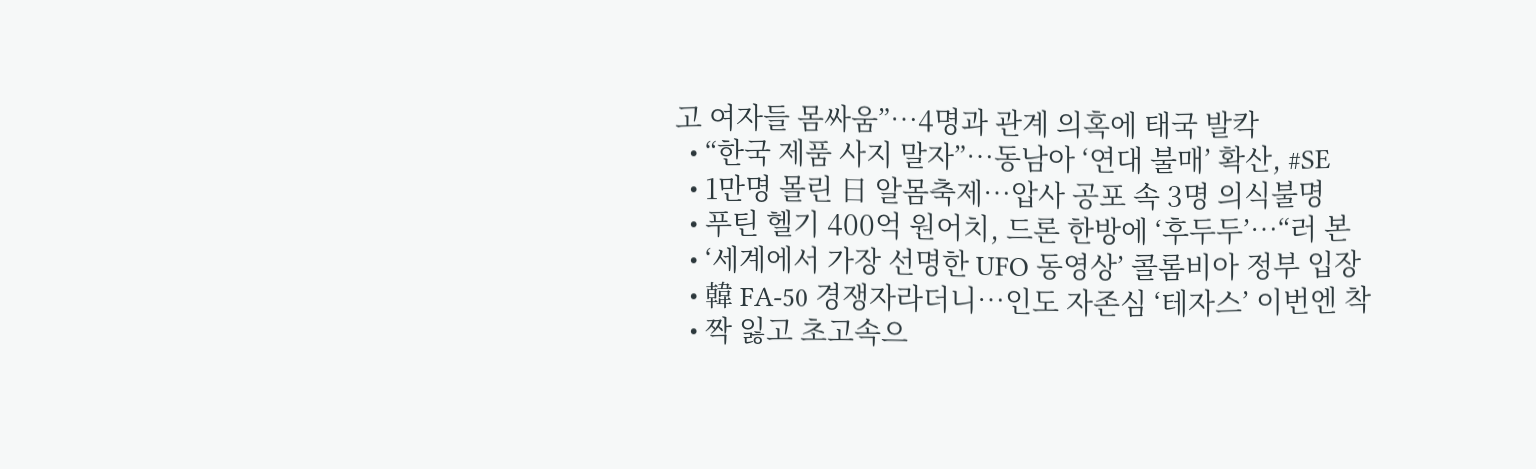고 여자들 몸싸움”…4명과 관계 의혹에 태국 발칵
  • “한국 제품 사지 말자”…동남아 ‘연대 불매’ 확산, #SE
  • 1만명 몰린 日 알몸축제…압사 공포 속 3명 의식불명
  • 푸틴 헬기 400억 원어치, 드론 한방에 ‘후두두’…“러 본
  • ‘세계에서 가장 선명한 UFO 동영상’ 콜롬비아 정부 입장
  • 韓 FA-50 경쟁자라더니…인도 자존심 ‘테자스’ 이번엔 착
  • 짝 잃고 초고속으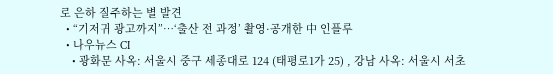로 은하 질주하는 별 발견
  • “기저귀 광고까지”…‘출산 전 과정’ 촬영·공개한 中 인플루
  • 나우뉴스 CI
    • 광화문 사옥: 서울시 중구 세종대로 124 (태평로1가 25) , 강남 사옥: 서울시 서초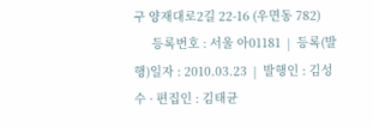구 양재대로2길 22-16 (우면동 782)
      등록번호 : 서울 아01181  |  등록(발행)일자 : 2010.03.23  |  발행인 : 김성수 · 편집인 : 김태균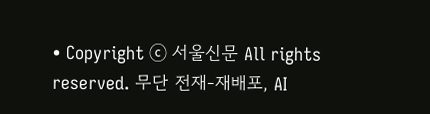• Copyright ⓒ 서울신문 All rights reserved. 무단 전재-재배포, AI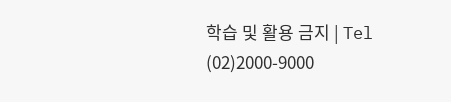학습 및 활용 금지 | Tel (02)2000-9000